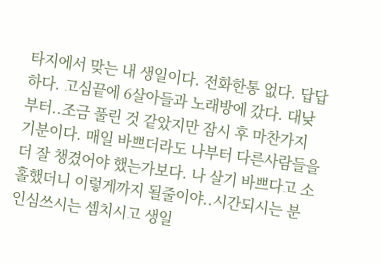타지에서 맞는 내 생일이다. 전화한통 없다. 답답하다. 고심끝에 6살아들과 노래방에 갔다. 대낮부터..조금 풀린 것 같았지만 잠시 후 마찬가지 기분이다. 매일 바쁘더라도 나부터 다른사람들을 더 잘 챙겼어야 했는가보다. 나 살기 바쁘다고 소홀했더니 이렇게까지 될줄이야..시간되시는 분 인심쓰시는 셈치시고 생일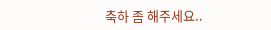축하 좀 해주세요..